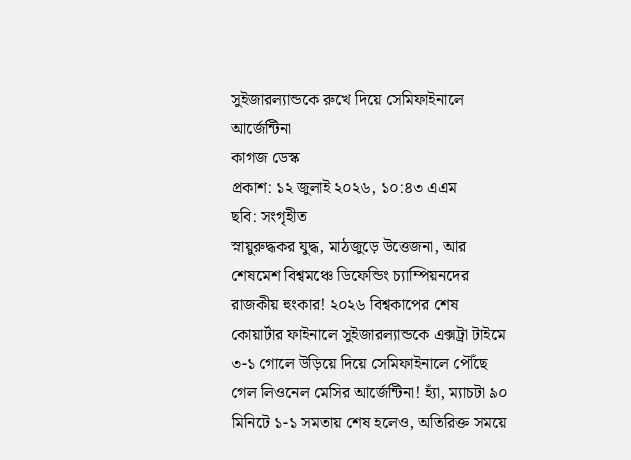সুইজারল্যান্ডকে রুখে দিয়ে সেমিফাইনালে আর্জেন্টিনা
কাগজ ডেস্ক
প্রকাশ: ১২ জুলাই ২০২৬, ১০:৪৩ এএম
ছবি: সংগৃহীত
স্নায়ুরুদ্ধকর যুদ্ধ, মাঠজুড়ে উত্তেজনা, আর শেষমেশ বিশ্বমঞ্চে ডিফেন্ডিং চ্যাম্পিয়নদের রাজকীয় হুংকার! ২০২৬ বিশ্বকাপের শেষ কোয়ার্টার ফাইনালে সুইজারল্যান্ডকে এক্সট্রা টাইমে ৩-১ গোলে উড়িয়ে দিয়ে সেমিফাইনালে পৌঁছে গেল লিওনেল মেসির আর্জেন্টিনা! হ্যাঁ, ম্যাচটা ৯০ মিনিটে ১-১ সমতায় শেষ হলেও, অতিরিক্ত সময়ে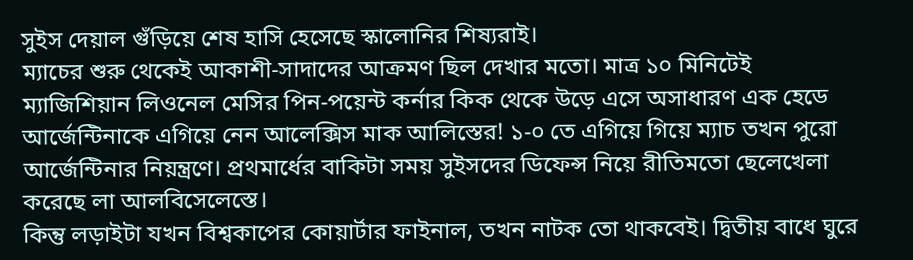সুইস দেয়াল গুঁড়িয়ে শেষ হাসি হেসেছে স্কালোনির শিষ্যরাই।
ম্যাচের শুরু থেকেই আকাশী-সাদাদের আক্রমণ ছিল দেখার মতো। মাত্র ১০ মিনিটেই ম্যাজিশিয়ান লিওনেল মেসির পিন-পয়েন্ট কর্নার কিক থেকে উড়ে এসে অসাধারণ এক হেডে আর্জেন্টিনাকে এগিয়ে নেন আলেক্সিস মাক আলিস্তের! ১-০ তে এগিয়ে গিয়ে ম্যাচ তখন পুরো আর্জেন্টিনার নিয়ন্ত্রণে। প্রথমার্ধের বাকিটা সময় সুইসদের ডিফেন্স নিয়ে রীতিমতো ছেলেখেলা করেছে লা আলবিসেলেস্তে।
কিন্তু লড়াইটা যখন বিশ্বকাপের কোয়ার্টার ফাইনাল, তখন নাটক তো থাকবেই। দ্বিতীয় বাধে ঘুরে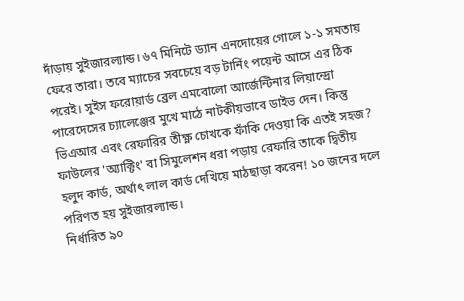দাঁড়ায় সুইজারল্যান্ড। ৬৭ মিনিটে ড্যান এনদোয়ের গোলে ১-১ সমতায় ফেরে তারা। তবে ম্যাচের সবচেয়ে বড় টার্নিং পয়েন্ট আসে এর ঠিক পরেই। সুইস ফরোয়ার্ড ব্রেল এমবোলো আর্জেন্টিনার লিয়ান্দ্রো পারেদেসের চ্যালেঞ্জের মুখে মাঠে নাটকীয়ভাবে ডাইভ দেন। কিন্তু ভিএআর এবং রেফারির তীক্ষ্ণ চোখকে ফাঁকি দেওয়া কি এতই সহজ? ফাউলের 'অ্যাক্টিং' বা সিমুলেশন ধরা পড়ায় রেফারি তাকে দ্বিতীয় হলুদ কার্ড, অর্থাৎ লাল কার্ড দেখিয়ে মাঠছাড়া করেন! ১০ জনের দলে পরিণত হয় সুইজারল্যান্ড।
নির্ধারিত ৯০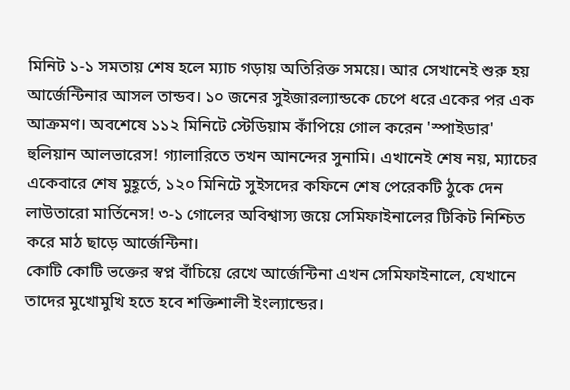মিনিট ১-১ সমতায় শেষ হলে ম্যাচ গড়ায় অতিরিক্ত সময়ে। আর সেখানেই শুরু হয় আর্জেন্টিনার আসল তান্ডব। ১০ জনের সুইজারল্যান্ডকে চেপে ধরে একের পর এক আক্রমণ। অবশেষে ১১২ মিনিটে স্টেডিয়াম কাঁপিয়ে গোল করেন 'স্পাইডার' হুলিয়ান আলভারেস! গ্যালারিতে তখন আনন্দের সুনামি। এখানেই শেষ নয়, ম্যাচের একেবারে শেষ মুহূর্তে, ১২০ মিনিটে সুইসদের কফিনে শেষ পেরেকটি ঠুকে দেন লাউতারো মার্তিনেস! ৩-১ গোলের অবিশ্বাস্য জয়ে সেমিফাইনালের টিকিট নিশ্চিত করে মাঠ ছাড়ে আর্জেন্টিনা।
কোটি কোটি ভক্তের স্বপ্ন বাঁচিয়ে রেখে আর্জেন্টিনা এখন সেমিফাইনালে, যেখানে তাদের মুখোমুখি হতে হবে শক্তিশালী ইংল্যান্ডের।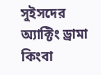সুইসদের অ্যাক্টিং ড্রামা কিংবা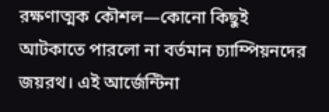রক্ষণাত্মক কৌশল—কোনো কিছুই আটকাতে পারলো না বর্তমান চ্যাম্পিয়নদের জয়রথ। এই আর্জেন্টিনা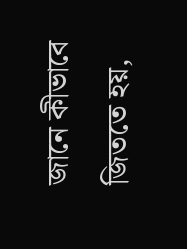জানে কীভাবে জিততে হয়,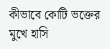কীভাবে কোটি ভক্তের মুখে হাসি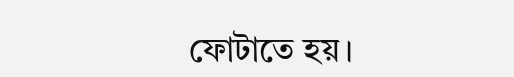ফোটাতে হয়।